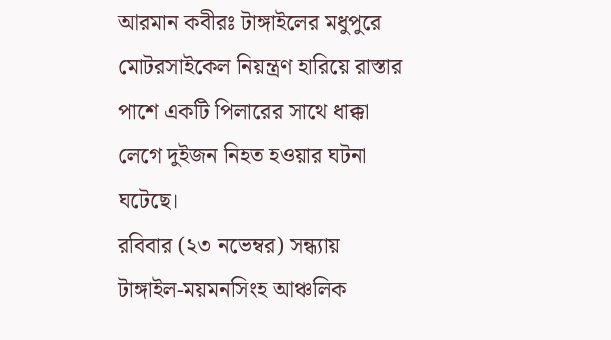আরমান কবীরঃ টাঙ্গাইলের মধুপুরে মোটরসাইকেল নিয়ন্ত্রণ হারিয়ে রাস্তার পাশে একটি পিলারের সাথে ধাক্কা লেগে দুইজন নিহত হওয়ার ঘটনা ঘটেছে।
রবিবার (২৩ নভেম্বর) সন্ধ্যায় টাঙ্গাইল-ময়মনসিংহ আঞ্চলিক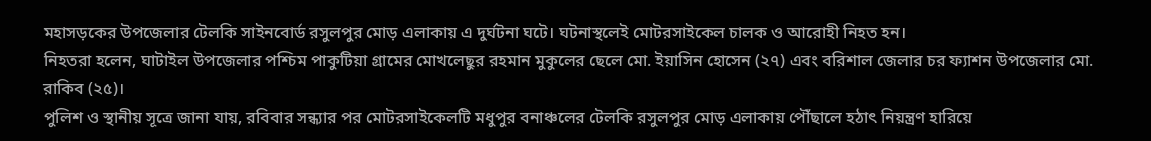মহাসড়কের উপজেলার টেলকি সাইনবোর্ড রসুলপুর মোড় এলাকায় এ দুর্ঘটনা ঘটে। ঘটনাস্থলেই মোটরসাইকেল চালক ও আরোহী নিহত হন।
নিহতরা হলেন, ঘাটাইল উপজেলার পশ্চিম পাকুটিয়া গ্রামের মোখলেছুর রহমান মুকুলের ছেলে মো. ইয়াসিন হোসেন (২৭) এবং বরিশাল জেলার চর ফ্যাশন উপজেলার মো. রাকিব (২৫)।
পুলিশ ও স্থানীয় সূত্রে জানা যায়, রবিবার সন্ধ্যার পর মোটরসাইকেলটি মধুপুর বনাঞ্চলের টেলকি রসুলপুর মোড় এলাকায় পৌঁছালে হঠাৎ নিয়ন্ত্রণ হারিয়ে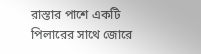রাস্তার পাশে একটি পিলারের সাথে জোরে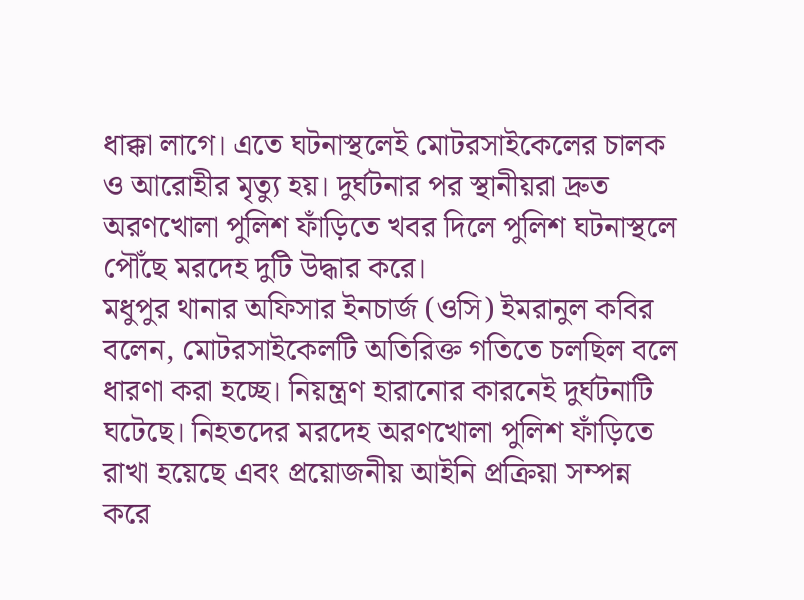ধাক্কা লাগে। এতে ঘটনাস্থলেই মোটরসাইকেলের চালক ও আরোহীর মৃত্যু হয়। দুর্ঘটনার পর স্থানীয়রা দ্রুত অরণখোলা পুলিশ ফাঁড়িতে খবর দিলে পুলিশ ঘটনাস্থলে পৌঁছে মরদেহ দুটি উদ্ধার করে।
মধুপুর থানার অফিসার ইনচার্জ (ওসি) ইমরানুল কবির বলেন, মোটরসাইকেলটি অতিরিক্ত গতিতে চলছিল বলে ধারণা করা হচ্ছে। নিয়ন্ত্রণ হারানোর কারনেই দুর্ঘটনাটি ঘটেছে। নিহতদের মরদেহ অরণখোলা পুলিশ ফাঁড়িতে রাখা হয়েছে এবং প্রয়োজনীয় আইনি প্রক্রিয়া সম্পন্ন করে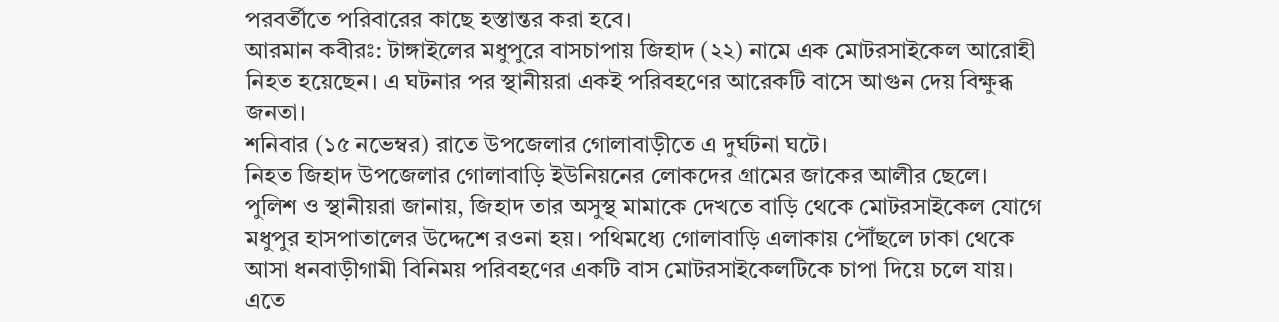পরবর্তীতে পরিবারের কাছে হস্তান্তর করা হবে।
আরমান কবীরঃ: টাঙ্গাইলের মধুপুরে বাসচাপায় জিহাদ (২২) নামে এক মোটরসাইকেল আরোহী নিহত হয়েছেন। এ ঘটনার পর স্থানীয়রা একই পরিবহণের আরেকটি বাসে আগুন দেয় বিক্ষুব্ধ জনতা।
শনিবার (১৫ নভেম্বর) রাতে উপজেলার গোলাবাড়ীতে এ দুর্ঘটনা ঘটে।
নিহত জিহাদ উপজেলার গোলাবাড়ি ইউনিয়নের লোকদের গ্রামের জাকের আলীর ছেলে।
পুলিশ ও স্থানীয়রা জানায়, জিহাদ তার অসুস্থ মামাকে দেখতে বাড়ি থেকে মোটরসাইকেল যোগে মধুপুর হাসপাতালের উদ্দেশে রওনা হয়। পথিমধ্যে গোলাবাড়ি এলাকায় পৌঁছলে ঢাকা থেকে আসা ধনবাড়ীগামী বিনিময় পরিবহণের একটি বাস মোটরসাইকেলটিকে চাপা দিয়ে চলে যায়। এতে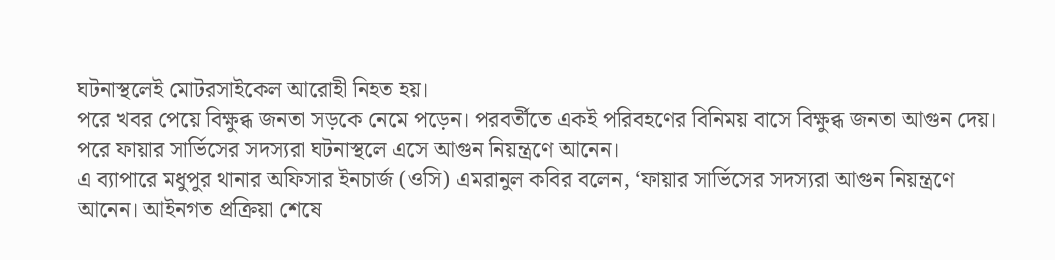ঘটনাস্থলেই মোটরসাইকেল আরোহী নিহত হয়।
পরে খবর পেয়ে বিক্ষুব্ধ জনতা সড়কে নেমে পড়েন। পরবর্তীতে একই পরিবহণের বিনিময় বাসে বিক্ষুব্ধ জনতা আগুন দেয়। পরে ফায়ার সার্ভিসের সদস্যরা ঘটনাস্থলে এসে আগুন নিয়ন্ত্রণে আনেন।
এ ব্যাপারে মধুপুর থানার অফিসার ইনচার্জ (ওসি) এমরানুল কবির বলেন, ‘ফায়ার সার্ভিসের সদস্যরা আগুন নিয়ন্ত্রণে আনেন। আইনগত প্রক্রিয়া শেষে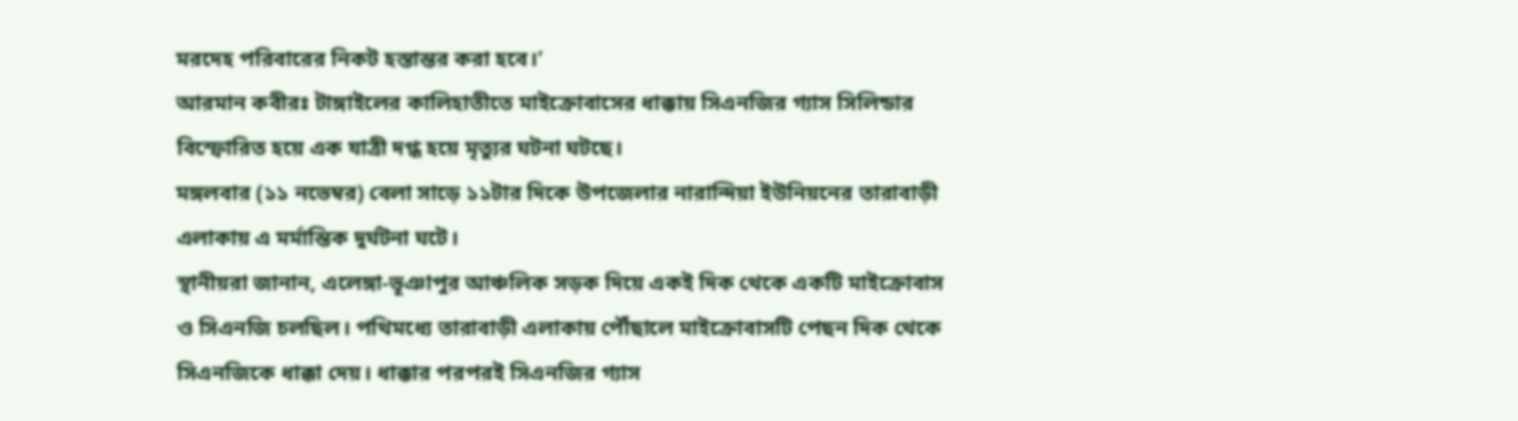মরদেহ পরিবারের নিকট হস্তান্তর করা হবে।’
আরমান কবীরঃ টাঙ্গাইলের কালিহাতীতে মাইক্রোবাসের ধাক্কায় সিএনজির গ্যাস সিলিন্ডার বিস্ফোরিত হয়ে এক যাত্রী দগ্ধ হয়ে মৃত্যুর ঘটনা ঘটছে।
মঙ্গলবার (১১ নভেম্বর) বেলা সাড়ে ১১টার দিকে উপজেলার নারান্দিয়া ইউনিয়নের তারাবাড়ী এলাকায় এ মর্মান্তিক দুর্ঘটনা ঘটে।
স্থানীয়রা জানান, এলেঙ্গা-ভূঞাপুর আঞ্চলিক সড়ক দিয়ে একই দিক থেকে একটি মাইক্রোবাস ও সিএনজি চলছিল। পথিমধ্যে তারাবাড়ী এলাকায় পৌঁছালে মাইক্রোবাসটি পেছন দিক থেকে সিএনজিকে ধাক্কা দেয়। ধাক্কার পরপরই সিএনজির গ্যাস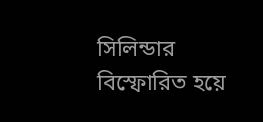সিলিন্ডার বিস্ফোরিত হয়ে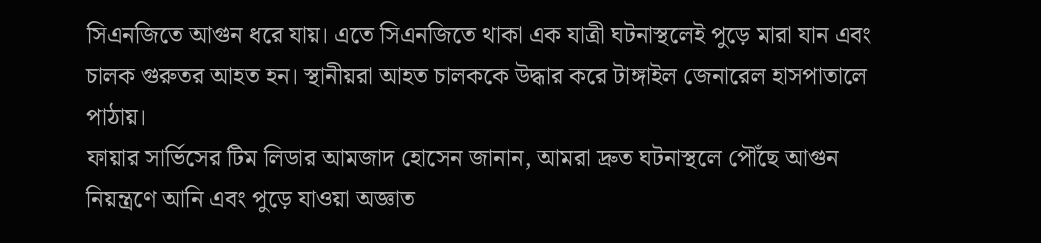সিএনজিতে আগুন ধরে যায়। এতে সিএনজিতে থাকা এক যাত্রী ঘটনাস্থলেই পুড়ে মারা যান এবং চালক গুরুতর আহত হন। স্থানীয়রা আহত চালককে উদ্ধার করে টাঙ্গাইল জেনারেল হাসপাতালে পাঠায়।
ফায়ার সার্ভিসের টিম লিডার আমজাদ হোসেন জানান, আমরা দ্রুত ঘটনাস্থলে পৌঁছে আগুন নিয়ন্ত্রণে আনি এবং পুড়ে যাওয়া অজ্ঞাত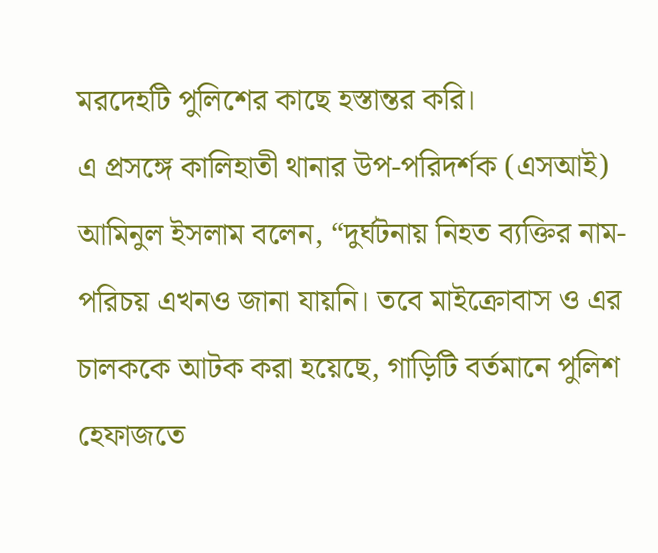মরদেহটি পুলিশের কাছে হস্তান্তর করি।
এ প্রসঙ্গে কালিহাতী থানার উপ-পরিদর্শক (এসআই) আমিনুল ইসলাম বলেন, “দুর্ঘটনায় নিহত ব্যক্তির নাম-পরিচয় এখনও জানা যায়নি। তবে মাইক্রোবাস ও এর চালককে আটক করা হয়েছে, গাড়িটি বর্তমানে পুলিশ হেফাজতে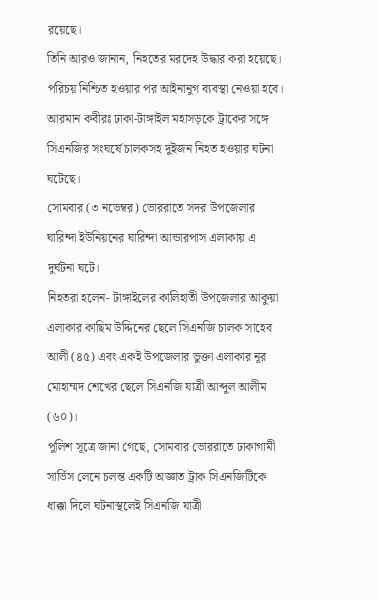রয়েছে।
তিনি আরও জানান, নিহতের মরদেহ উদ্ধার করা হয়েছে। পরিচয় নিশ্চিত হওয়ার পর আইনানুগ ব্যবস্থা নেওয়া হবে।
আরমান কবীরঃ ঢাকা-টাঙ্গাইল মহাসড়কে ট্রাকের সঙ্গে সিএনজির সংঘর্ষে চালকসহ দুইজন নিহত হওয়ার ঘটনা ঘটেছে।
সোমবার (৩ নভেম্বর) ভোররাতে সদর উপজেলার ঘারিন্দা ইউনিয়নের ঘারিন্দা আন্ডারপাস এলাকায় এ দুর্ঘটনা ঘটে।
নিহতরা হলেন- টাঙ্গাইলের কালিহাতী উপজেলার আকুয়া এলাকার কাছিম উদ্দিনের ছেলে সিএনজি চালক সাহেব আলী (৪৫) এবং একই উপজেলার ভুক্তা এলাকার নূর মোহাম্মদ শেখের ছেলে সিএনজি যাত্রী আব্দুল আলীম (৬০)।
পুলিশ সূত্রে জানা গেছে, সোমবার ভোররাতে ঢাকাগামী সার্ভিস লেনে চলন্ত একটি অজ্ঞাত ট্রাক সিএনজিটিকে ধাক্কা দিলে ঘটনাস্থলেই সিএনজি যাত্রী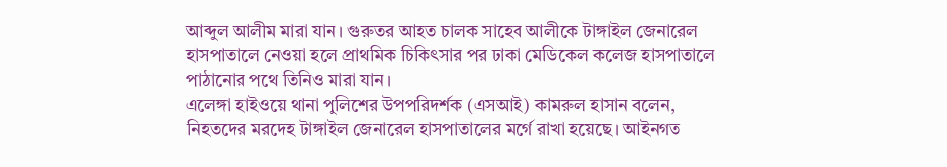আব্দুল আলীম মারা যান। গুরুতর আহত চালক সাহেব আলীকে টাঙ্গাইল জেনারেল হাসপাতালে নেওয়া হলে প্রাথমিক চিকিৎসার পর ঢাকা মেডিকেল কলেজ হাসপাতালে পাঠানোর পথে তিনিও মারা যান।
এলেঙ্গা হাইওয়ে থানা পুলিশের উপপরিদর্শক (এসআই) কামরুল হাসান বলেন, নিহতদের মরদেহ টাঙ্গাইল জেনারেল হাসপাতালের মর্গে রাখা হয়েছে। আইনগত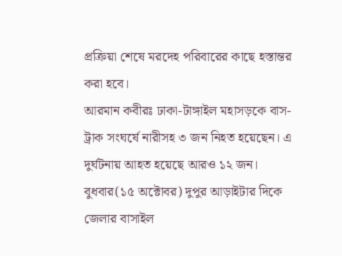প্রক্রিয়া শেষে মরদেহ পরিবারের কাছে হস্তান্তর করা হবে।
আরমান কবীরঃ ঢাকা-টাঙ্গাইল মহাসড়কে বাস-ট্রাক সংঘর্ষে নারীসহ ৩ জন নিহত হয়েছেন। এ দুর্ঘটনায় আহত হয়েছে আরও ১২ জন।
বুধবার(১৫ অক্টোবর) দুপুর আড়াইটার দিকে জেলার বাসাইল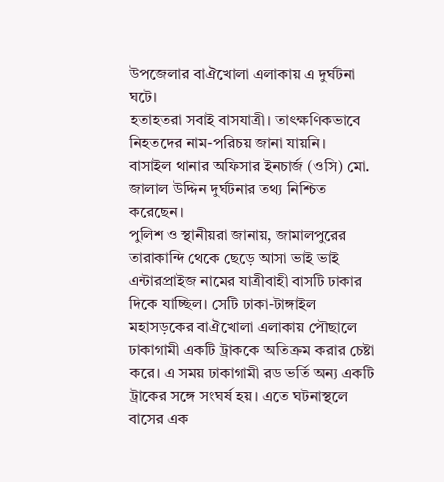উপজেলার বাঐখোলা এলাকায় এ দুর্ঘটনা ঘটে।
হতাহতরা সবাই বাসযাত্রী। তাৎক্ষণিকভাবে নিহতদের নাম-পরিচয় জানা যায়নি।
বাসাইল থানার অফিসার ইনচার্জ (ওসি) মো. জালাল উদ্দিন দুর্ঘটনার তথ্য নিশ্চিত করেছেন।
পুলিশ ও স্থানীয়রা জানায়, জামালপুরের তারাকান্দি থেকে ছেড়ে আসা ভাই ভাই এন্টারপ্রাইজ নামের যাত্রীবাহী বাসটি ঢাকার দিকে যাচ্ছিল। সেটি ঢাকা-টাঙ্গাইল মহাসড়কের বাঐখোলা এলাকায় পৌছালে ঢাকাগামী একটি ট্রাককে অতিক্রম করার চেষ্টা করে। এ সময় ঢাকাগামী রড ভর্তি অন্য একটি ট্রাকের সঙ্গে সংঘর্ষ হয়। এতে ঘটনাস্থলে বাসের এক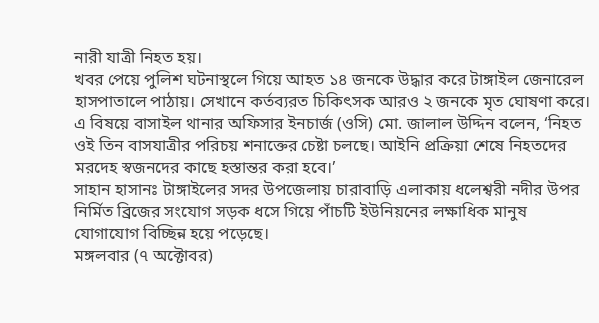নারী যাত্রী নিহত হয়।
খবর পেয়ে পুলিশ ঘটনাস্থলে গিয়ে আহত ১৪ জনকে উদ্ধার করে টাঙ্গাইল জেনারেল হাসপাতালে পাঠায়। সেখানে কর্তব্যরত চিকিৎসক আরও ২ জনকে মৃত ঘোষণা করে।
এ বিষয়ে বাসাইল থানার অফিসার ইনচার্জ (ওসি) মো. জালাল উদ্দিন বলেন, ‘নিহত ওই তিন বাসযাত্রীর পরিচয় শনাক্তের চেষ্টা চলছে। আইনি প্রক্রিয়া শেষে নিহতদের মরদেহ স্বজনদের কাছে হস্তান্তর করা হবে।’
সাহান হাসানঃ টাঙ্গাইলের সদর উপজেলায় চারাবাড়ি এলাকায় ধলেশ্বরী নদীর উপর নির্মিত ব্রিজের সংযোগ সড়ক ধসে গিয়ে পাঁচটি ইউনিয়নের লক্ষাধিক মানুষ যোগাযোগ বিচ্ছিন্ন হয়ে পড়েছে।
মঙ্গলবার (৭ অক্টোবর)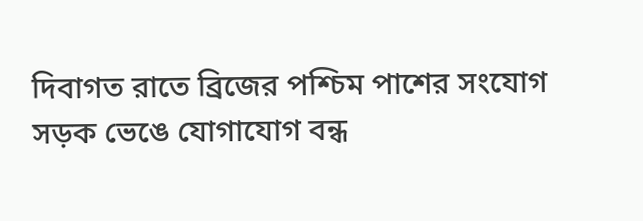দিবাগত রাতে ব্রিজের পশ্চিম পাশের সংযোগ সড়ক ভেঙে যোগাযোগ বন্ধ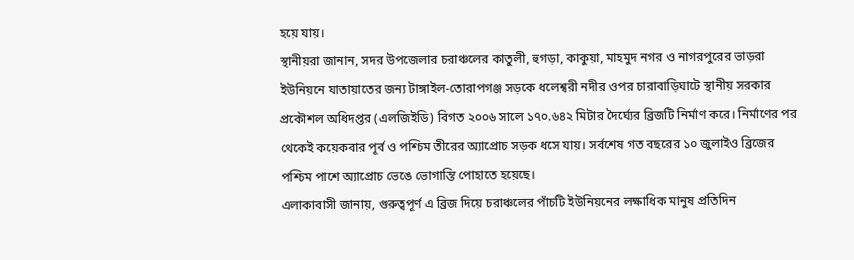হয়ে যায়।
স্থানীয়রা জানান, সদর উপজেলার চরাঞ্চলের কাতুলী, হুগড়া, কাকুয়া, মাহমুদ নগর ও নাগরপুরের ভাড়রা ইউনিয়নে যাতায়াতের জন্য টাঙ্গাইল-তোরাপগঞ্জ সড়কে ধলেশ্বরী নদীর ওপর চারাবাড়িঘাটে স্থানীয় সরকার প্রকৌশল অধিদপ্তর (এলজিইডি) বিগত ২০০৬ সালে ১৭০.৬৪২ মিটার দৈর্ঘ্যের ব্রিজটি নির্মাণ করে। নির্মাণের পর থেকেই কয়েকবার পূর্ব ও পশ্চিম তীরের অ্যাপ্রোচ সড়ক ধসে যায়। সর্বশেষ গত বছরের ১০ জুলাইও ব্রিজের পশ্চিম পাশে অ্যাপ্রোচ ভেঙে ভোগান্তি পোহাতে হয়েছে।
এলাকাবাসী জানায়, গুরুত্বপূর্ণ এ ব্রিজ দিয়ে চরাঞ্চলের পাঁচটি ইউনিয়নের লক্ষাধিক মানুষ প্রতিদিন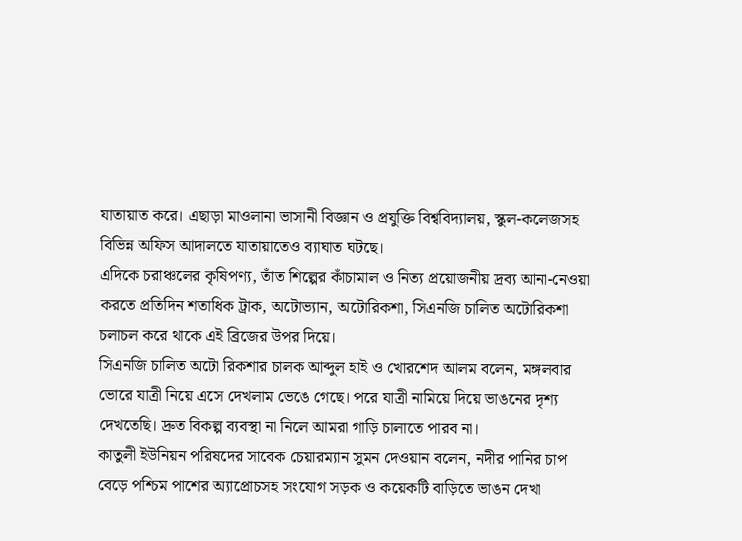যাতায়াত করে। এছাড়া মাওলানা ভাসানী বিজ্ঞান ও প্রযুক্তি বিশ্ববিদ্যালয়, স্কুল-কলেজসহ বিভিন্ন অফিস আদালতে যাতায়াতেও ব্যাঘাত ঘটছে।
এদিকে চরাঞ্চলের কৃষিপণ্য, তাঁত শিল্পের কাঁচামাল ও নিত্য প্রয়োজনীয় দ্রব্য আনা-নেওয়া করতে প্রতিদিন শতাধিক ট্রাক, অটোভ্যান, অটোরিকশা, সিএনজি চালিত অটোরিকশা চলাচল করে থাকে এই ব্রিজের উপর দিয়ে।
সিএনজি চালিত অটো রিকশার চালক আব্দুল হাই ও খোরশেদ আলম বলেন, মঙ্গলবার ভোরে যাত্রী নিয়ে এসে দেখলাম ভেঙে গেছে। পরে যাত্রী নামিয়ে দিয়ে ভাঙনের দৃশ্য দেখতেছি। দ্রুত বিকল্প ব্যবস্থা না নিলে আমরা গাড়ি চালাতে পারব না।
কাতুলী ইউনিয়ন পরিষদের সাবেক চেয়ারম্যান সুমন দেওয়ান বলেন, নদীর পানির চাপ বেড়ে পশ্চিম পাশের অ্যাপ্রোচসহ সংযোগ সড়ক ও কয়েকটি বাড়িতে ভাঙন দেখা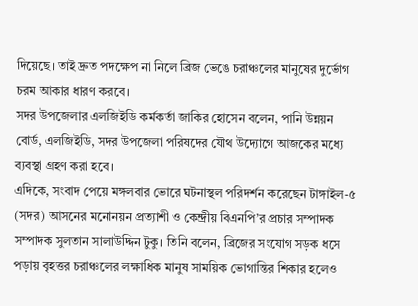দিয়েছে। তাই দ্রুত পদক্ষেপ না নিলে ব্রিজ ভেঙে চরাঞ্চলের মানুষের দুর্ভোগ চরম আকার ধারণ করবে।
সদর উপজেলার এলজিইডি কর্মকর্তা জাকির হোসেন বলেন, পানি উন্নয়ন বোর্ড, এলজিইডি, সদর উপজেলা পরিষদের যৌথ উদ্যোগে আজকের মধ্যে ব্যবস্থা গ্রহণ করা হবে।
এদিকে, সংবাদ পেয়ে মঙ্গলবার ভোরে ঘটনাস্থল পরিদর্শন করেছেন টাঙ্গাইল-৫ (সদর) আসনের মনোনয়ন প্রত্যাশী ও কেন্দ্রীয় বিএনপি’র প্রচার সম্পাদক সম্পাদক সুলতান সালাউদ্দিন টুকু। তিনি বলেন, ব্রিজের সংযোগ সড়ক ধসে পড়ায় বৃহত্তর চরাঞ্চলের লক্ষাধিক মানুষ সাময়িক ভোগান্তির শিকার হলেও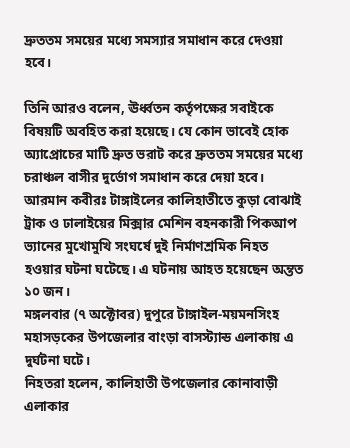দ্রুততম সময়ের মধ্যে সমস্যার সমাধান করে দেওয়া হবে।

তিনি আরও বলেন, ঊর্ধ্বতন কর্তৃপক্ষের সবাইকে বিষয়টি অবহিত করা হয়েছে। যে কোন ভাবেই হোক অ্যাপ্রোচের মাটি দ্রুত ভরাট করে দ্রুততম সময়ের মধ্যে চরাঞ্চল বাসীর দুর্ভোগ সমাধান করে দেয়া হবে।
আরমান কবীরঃ টাঙ্গাইলের কালিহাতীতে কুড়া বোঝাই ট্রাক ও ঢালাইয়ের মিক্সার মেশিন বহনকারী পিকআপ ভ্যানের মুখোমুখি সংঘর্ষে দুই নির্মাণশ্রমিক নিহত হওয়ার ঘটনা ঘটেছে। এ ঘটনায় আহত হয়েছেন অন্তত ১০ জন।
মঙ্গলবার (৭ অক্টোবর) দুপুরে টাঙ্গাইল-ময়মনসিংহ মহাসড়কের উপজেলার বাংড়া বাসস্ট্যান্ড এলাকায় এ দুর্ঘটনা ঘটে।
নিহতরা হলেন, কালিহাতী উপজেলার কোনাবাড়ী এলাকার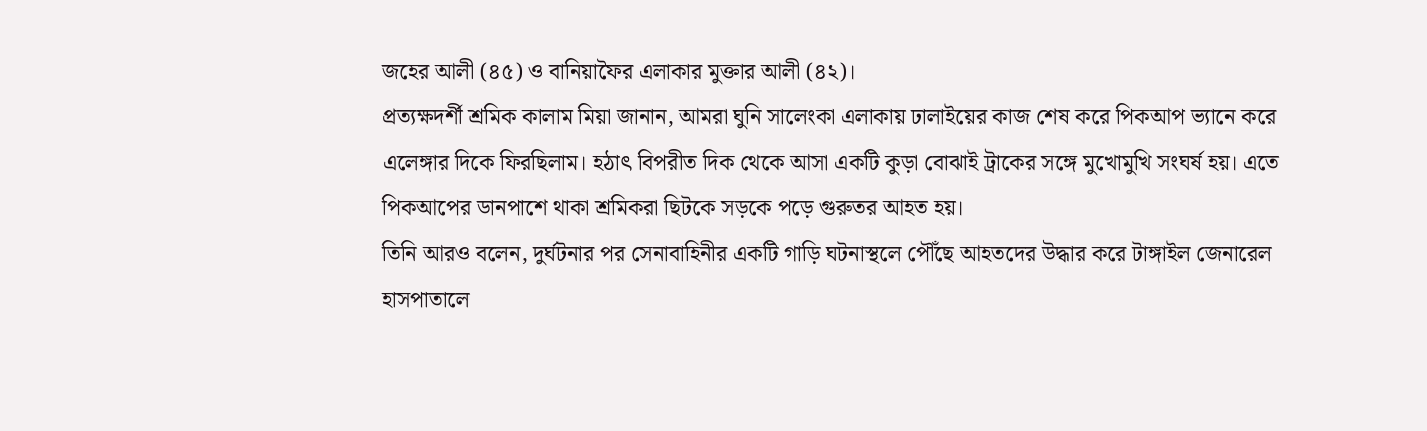জহের আলী (৪৫) ও বানিয়াফৈর এলাকার মুক্তার আলী (৪২)।
প্রত্যক্ষদর্শী শ্রমিক কালাম মিয়া জানান, আমরা ঘুনি সালেংকা এলাকায় ঢালাইয়ের কাজ শেষ করে পিকআপ ভ্যানে করে এলেঙ্গার দিকে ফিরছিলাম। হঠাৎ বিপরীত দিক থেকে আসা একটি কুড়া বোঝাই ট্রাকের সঙ্গে মুখোমুখি সংঘর্ষ হয়। এতে পিকআপের ডানপাশে থাকা শ্রমিকরা ছিটকে সড়কে পড়ে গুরুতর আহত হয়।
তিনি আরও বলেন, দুর্ঘটনার পর সেনাবাহিনীর একটি গাড়ি ঘটনাস্থলে পৌঁছে আহতদের উদ্ধার করে টাঙ্গাইল জেনারেল হাসপাতালে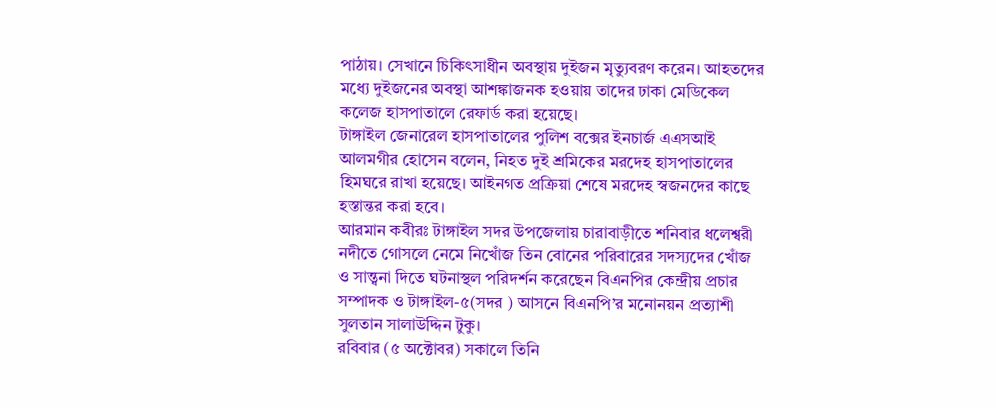পাঠায়। সেখানে চিকিৎসাধীন অবস্থায় দুইজন মৃত্যুবরণ করেন। আহতদের মধ্যে দুইজনের অবস্থা আশঙ্কাজনক হওয়ায় তাদের ঢাকা মেডিকেল কলেজ হাসপাতালে রেফার্ড করা হয়েছে।
টাঙ্গাইল জেনারেল হাসপাতালের পুলিশ বক্সের ইনচার্জ এএসআই আলমগীর হোসেন বলেন, নিহত দুই শ্রমিকের মরদেহ হাসপাতালের হিমঘরে রাখা হয়েছে। আইনগত প্রক্রিয়া শেষে মরদেহ স্বজনদের কাছে হস্তান্তর করা হবে।
আরমান কবীরঃ টাঙ্গাইল সদর উপজেলায় চারাবাড়ীতে শনিবার ধলেশ্বরী নদীতে গোসলে নেমে নিখোঁজ তিন বোনের পরিবারের সদস্যদের খোঁজ ও সান্ত্বনা দিতে ঘটনাস্থল পরিদর্শন করেছেন বিএনপির কেন্দ্রীয় প্রচার সম্পাদক ও টাঙ্গাইল-৫(সদর ) আসনে বিএনপি’র মনোনয়ন প্রত্যাশী সুলতান সালাউদ্দিন টুকু।
রবিবার (৫ অক্টোবর) সকালে তিনি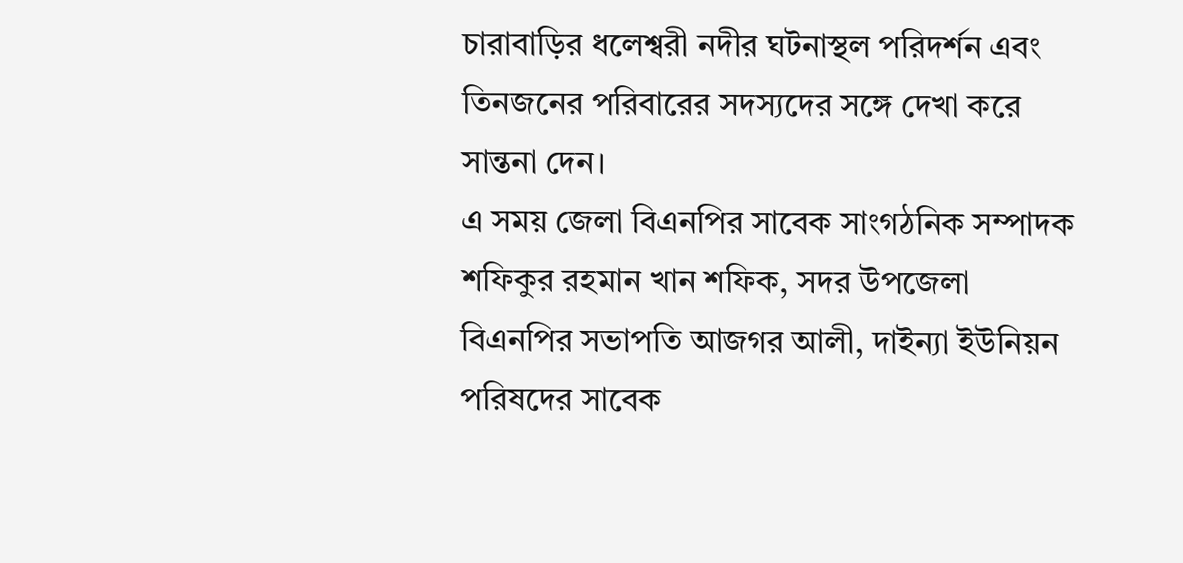চারাবাড়ির ধলেশ্বরী নদীর ঘটনাস্থল পরিদর্শন এবং তিনজনের পরিবারের সদস্যদের সঙ্গে দেখা করে সান্তনা দেন।
এ সময় জেলা বিএনপির সাবেক সাংগঠনিক সম্পাদক শফিকুর রহমান খান শফিক, সদর উপজেলা বিএনপির সভাপতি আজগর আলী, দাইন্যা ইউনিয়ন পরিষদের সাবেক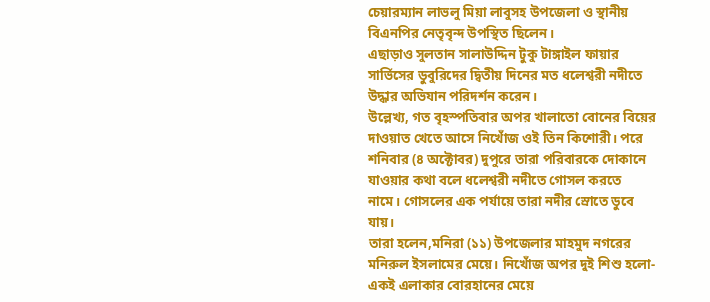চেয়ারম্যান লাভলু মিয়া লাবুসহ উপজেলা ও স্থানীয় বিএনপির নেতৃবৃন্দ উপস্থিত ছিলেন।
এছাড়াও সুলতান সালাউদ্দিন টুকু টাঙ্গাইল ফায়ার সার্ভিসের ডুবুরিদের দ্বিতীয় দিনের মত ধলেশ্বরী নদীতে উদ্ধার অভিযান পরিদর্শন করেন।
উল্লেখ্য, গত বৃহস্পতিবার অপর খালাতো বোনের বিয়ের দাওয়াত খেতে আসে নিখোঁজ ওই তিন কিশোরী। পরে শনিবার (৪ অক্টোবর) দুপুরে তারা পরিবারকে দোকানে যাওয়ার কথা বলে ধলেশ্বরী নদীতে গোসল করতে নামে। গোসলের এক পর্যায়ে তারা নদীর স্রোতে ডুবে যায়।
তারা হলেন,মনিরা (১১) উপজেলার মাহমুদ নগরের মনিরুল ইসলামের মেয়ে। নিখোঁজ অপর দুই শিশু হলো- একই এলাকার বোরহানের মেয়ে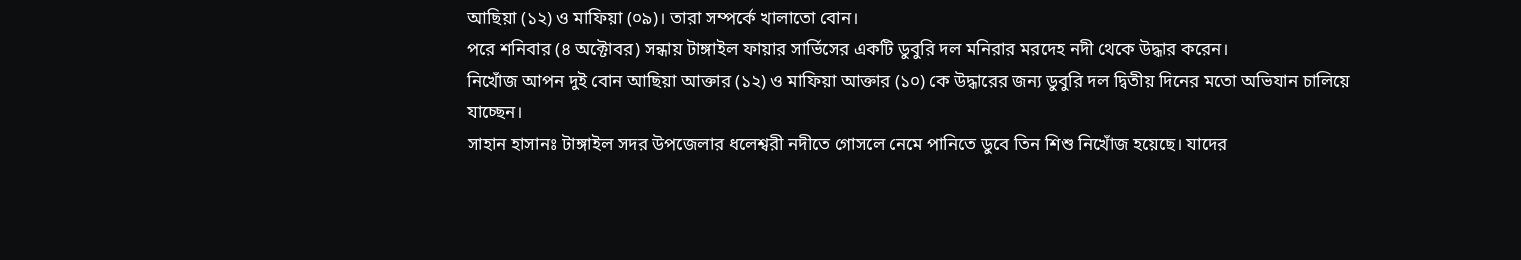আছিয়া (১২) ও মাফিয়া (০৯)। তারা সম্পর্কে খালাতো বোন।
পরে শনিবার (৪ অক্টোবর) সন্ধায় টাঙ্গাইল ফায়ার সার্ভিসের একটি ডুবুরি দল মনিরার মরদেহ নদী থেকে উদ্ধার করেন।
নিখোঁজ আপন দুই বোন আছিয়া আক্তার (১২) ও মাফিয়া আক্তার (১০) কে উদ্ধারের জন্য ডুবুরি দল দ্বিতীয় দিনের মতো অভিযান চালিয়ে যাচ্ছেন।
সাহান হাসানঃ টাঙ্গাইল সদর উপজেলার ধলেশ্বরী নদীতে গোসলে নেমে পানিতে ডুবে তিন শিশু নিখোঁজ হয়েছে। যাদের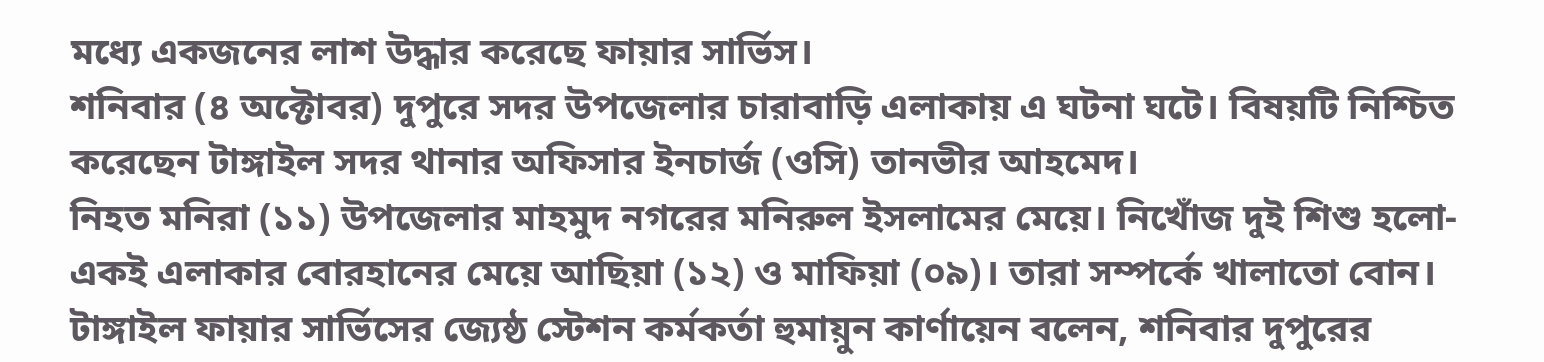মধ্যে একজনের লাশ উদ্ধার করেছে ফায়ার সার্ভিস।
শনিবার (৪ অক্টোবর) দুপুরে সদর উপজেলার চারাবাড়ি এলাকায় এ ঘটনা ঘটে। বিষয়টি নিশ্চিত করেছেন টাঙ্গাইল সদর থানার অফিসার ইনচার্জ (ওসি) তানভীর আহমেদ।
নিহত মনিরা (১১) উপজেলার মাহমুদ নগরের মনিরুল ইসলামের মেয়ে। নিখোঁজ দুই শিশু হলো- একই এলাকার বোরহানের মেয়ে আছিয়া (১২) ও মাফিয়া (০৯)। তারা সম্পর্কে খালাতো বোন।
টাঙ্গাইল ফায়ার সার্ভিসের জ্যেষ্ঠ স্টেশন কর্মকর্তা হুমায়ুন কার্ণায়েন বলেন, শনিবার দুপুরের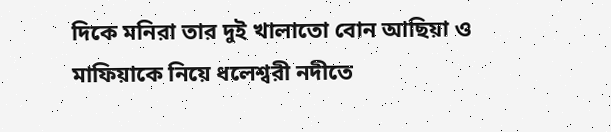দিকে মনিরা তার দুই খালাতো বোন আছিয়া ও মাফিয়াকে নিয়ে ধলেশ্বরী নদীতে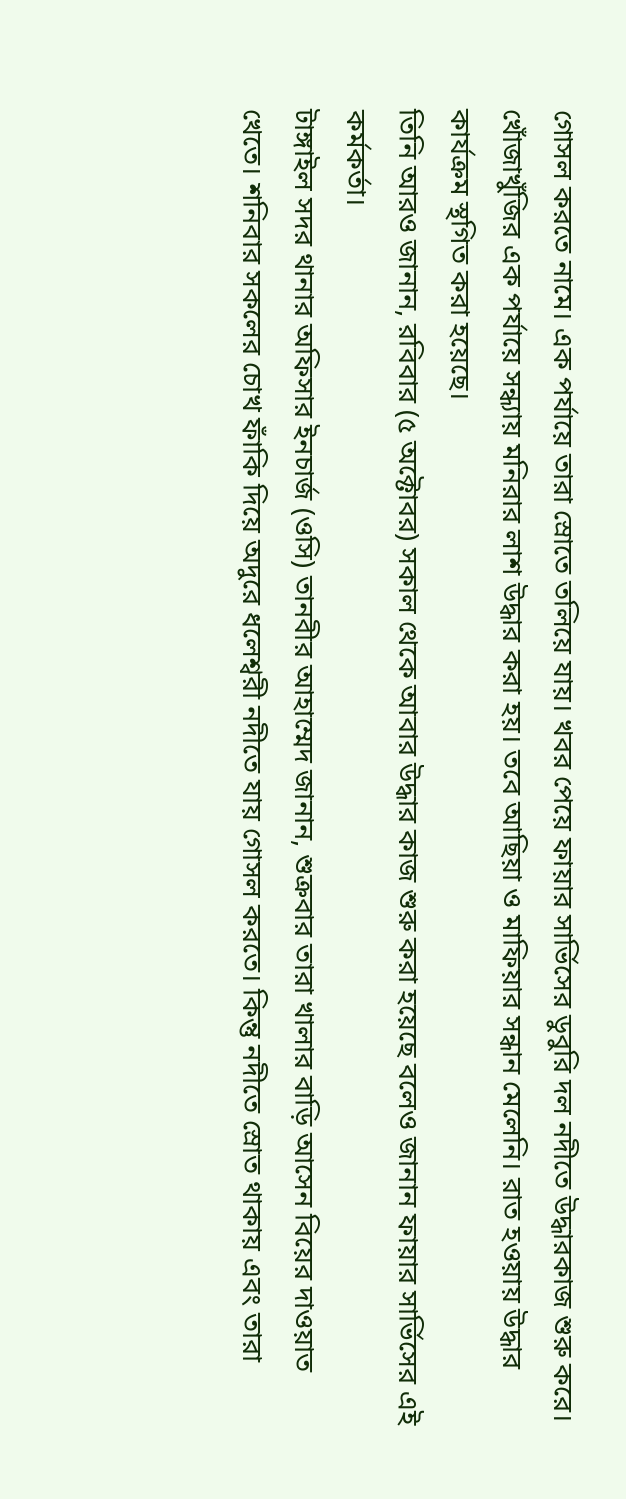গোসল করতে নামে। এক পর্যায়ে তারা স্রোতে তলিয়ে যায়। খবর পেয়ে ফায়ার সার্ভিসের ডুবুরি দল নদীতে উদ্ধারকাজ শুরু করে। খোঁজাখুঁজির এক পর্যায়ে সন্ধ্যায় মনিরার লাশ উদ্ধার করা হয়। তবে আছিয়া ও মাফিয়ার সন্ধান মেলেনি। রাত হওয়ায় উদ্ধার কার্যক্রম স্থগিত করা হয়েছে।
তিনি আরও জানান, রবিবার (৫ অক্টোবর) সকাল থেকে আবার উদ্ধার কাজ শুরু করা হয়েছে বলেও জানান ফায়ার সার্ভিসের এই কর্মকর্তা।
টাঙ্গাইল সদর থানার অফিসার ইনচার্জ (ওসি) তানবীর আহাম্মেদ জানান, শুক্রবার তারা খালার বাড়ি আসেন বিয়ের দাওয়াত খেতে। শনিবার সকলের চোখ ফাঁকি দিয়ে অদুরে ধলেশ্বরী নদীতে যায় গোসল করতে। কিন্তু নদীতে স্রোত থাকায় এবং তারা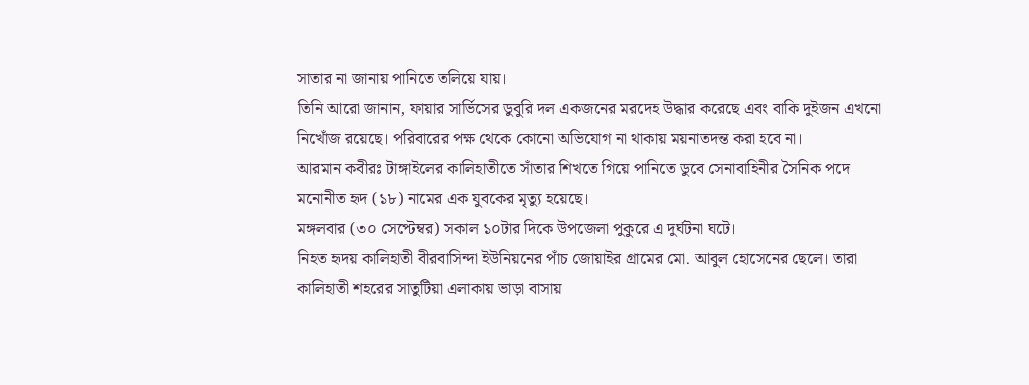সাতার না জানায় পানিতে তলিয়ে যায়।
তিনি আরো জানান, ফায়ার সার্ভিসের ডুবুরি দল একজনের মরদেহ উদ্ধার করেছে এবং বাকি দুইজন এখনো নিখোঁজ রয়েছে। পরিবারের পক্ষ থেকে কোনো অভিযোগ না থাকায় ময়নাতদন্ত করা হবে না।
আরমান কবীরঃ টাঙ্গাইলের কালিহাতীতে সাঁতার শিখতে গিয়ে পানিতে ডুবে সেনাবাহিনীর সৈনিক পদে মনোনীত হৃদ (১৮) নামের এক যুবকের মৃত্যু হয়েছে।
মঙ্গলবার (৩০ সেপ্টেম্বর) সকাল ১০টার দিকে উপজেলা পুকুরে এ দুর্ঘটনা ঘটে।
নিহত হৃদয় কালিহাতী বীরবাসিন্দা ইউনিয়নের পাঁচ জোয়াইর গ্রামের মো. আবুল হোসেনের ছেলে। তারা কালিহাতী শহরের সাতুটিয়া এলাকায় ভাড়া বাসায়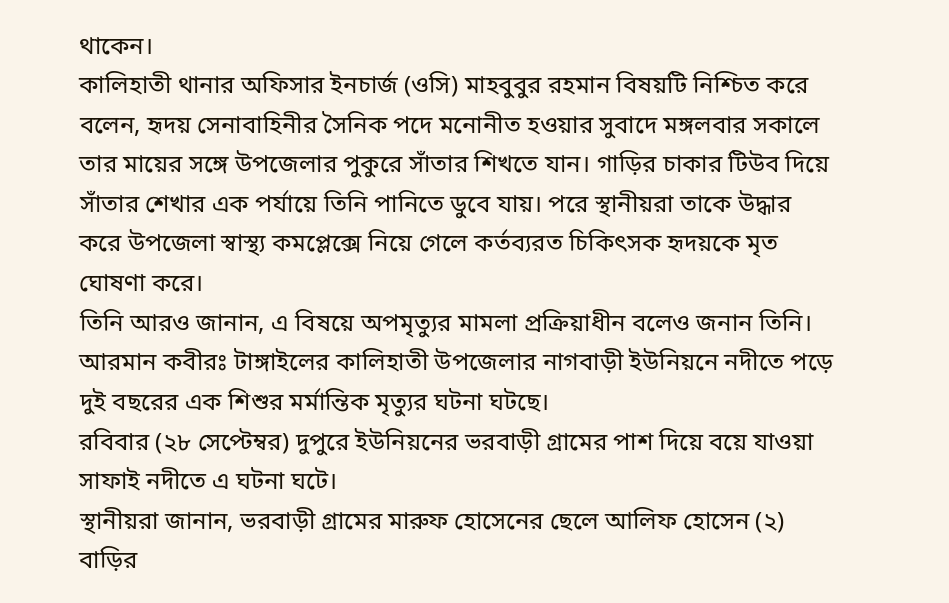থাকেন।
কালিহাতী থানার অফিসার ইনচার্জ (ওসি) মাহবুবুর রহমান বিষয়টি নিশ্চিত করে বলেন, হৃদয় সেনাবাহিনীর সৈনিক পদে মনোনীত হওয়ার সুবাদে মঙ্গলবার সকালে তার মায়ের সঙ্গে উপজেলার পুকুরে সাঁতার শিখতে যান। গাড়ির চাকার টিউব দিয়ে সাঁতার শেখার এক পর্যায়ে তিনি পানিতে ডুবে যায়। পরে স্থানীয়রা তাকে উদ্ধার করে উপজেলা স্বাস্থ্য কমপ্লেক্সে নিয়ে গেলে কর্তব্যরত চিকিৎসক হৃদয়কে মৃত ঘোষণা করে।
তিনি আরও জানান, এ বিষয়ে অপমৃত্যুর মামলা প্রক্রিয়াধীন বলেও জনান তিনি।
আরমান কবীরঃ টাঙ্গাইলের কালিহাতী উপজেলার নাগবাড়ী ইউনিয়নে নদীতে পড়ে দুই বছরের এক শিশুর মর্মান্তিক মৃত্যুর ঘটনা ঘটছে।
রবিবার (২৮ সেপ্টেম্বর) দুপুরে ইউনিয়নের ভরবাড়ী গ্রামের পাশ দিয়ে বয়ে যাওয়া সাফাই নদীতে এ ঘটনা ঘটে।
স্থানীয়রা জানান, ভরবাড়ী গ্রামের মারুফ হোসেনের ছেলে আলিফ হোসেন (২) বাড়ির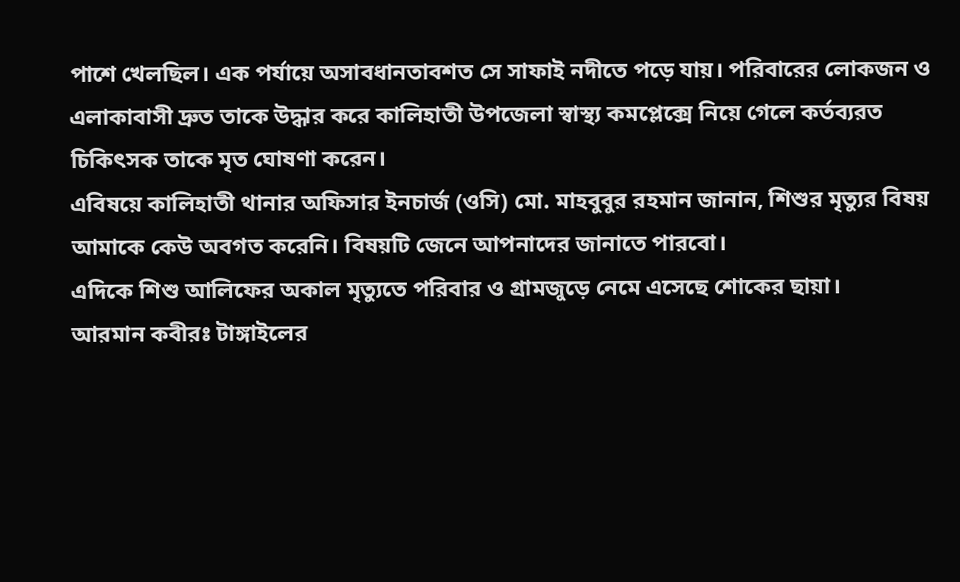পাশে খেলছিল। এক পর্যায়ে অসাবধানতাবশত সে সাফাই নদীতে পড়ে যায়। পরিবারের লোকজন ও এলাকাবাসী দ্রুত তাকে উদ্ধার করে কালিহাতী উপজেলা স্বাস্থ্য কমপ্লেক্সে নিয়ে গেলে কর্তব্যরত চিকিৎসক তাকে মৃত ঘোষণা করেন।
এবিষয়ে কালিহাতী থানার অফিসার ইনচার্জ (ওসি) মো. মাহবুবুর রহমান জানান, শিশুর মৃত্যুর বিষয় আমাকে কেউ অবগত করেনি। বিষয়টি জেনে আপনাদের জানাতে পারবো।
এদিকে শিশু আলিফের অকাল মৃত্যুতে পরিবার ও গ্রামজুড়ে নেমে এসেছে শোকের ছায়া।
আরমান কবীরঃ টাঙ্গাইলের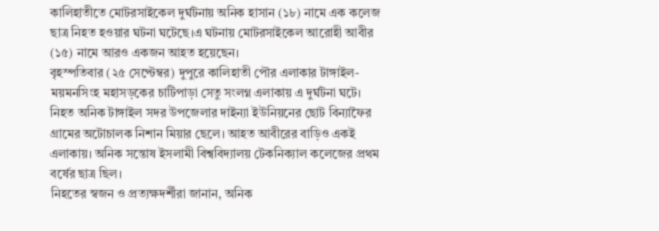কালিহাতীতে মোটরসাইকেল দুর্ঘটনায় অনিক হাসান (১৮) নামে এক কলেজ ছাত্র নিহত হওয়ার ঘটনা ঘটেছে।এ ঘটনায় মোটরসাইকেল আরোহী আবীর (১৫) নামে আরও একজন আহত হয়েছেন।
বৃহস্পতিবার (২৫ সেপ্টেম্বর) দুপুরে কালিহাতী পৌর এলাকার টাঙ্গাইল-ময়মনসিংহ মহাসড়কের চাটিপাড়া সেতু সংলগ্ন এলাকায় এ দুর্ঘটনা ঘটে।
নিহত অনিক টাঙ্গাইল সদর উপজেলার দাইন্যা ইউনিয়নের ছোট বিন্যাফৈর গ্রামের অটোচালক নিশান মিয়ার ছেলে। আহত আবীরের বাড়িও একই এলাকায়। অনিক সন্তোষ ইসলামী বিশ্ববিদ্যালয় টেকনিক্যাল কলেজের প্রথম বর্ষের ছাত্র ছিল।
নিহতের স্বজন ও প্রত্যক্ষদর্শীরা জানান, অনিক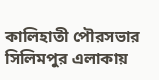কালিহাতী পৌরসভার সিলিমপুর এলাকায়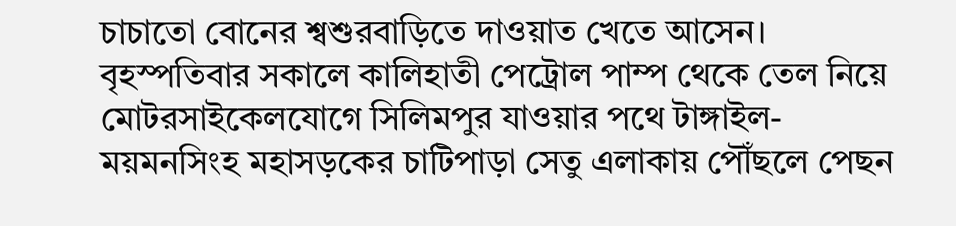চাচাতো বোনের শ্বশুরবাড়িতে দাওয়াত খেতে আসেন। বৃহস্পতিবার সকালে কালিহাতী পেট্রোল পাম্প থেকে তেল নিয়ে মোটরসাইকেলযোগে সিলিমপুর যাওয়ার পথে টাঙ্গাইল- ময়মনসিংহ মহাসড়কের চাটিপাড়া সেতু এলাকায় পৌঁছলে পেছন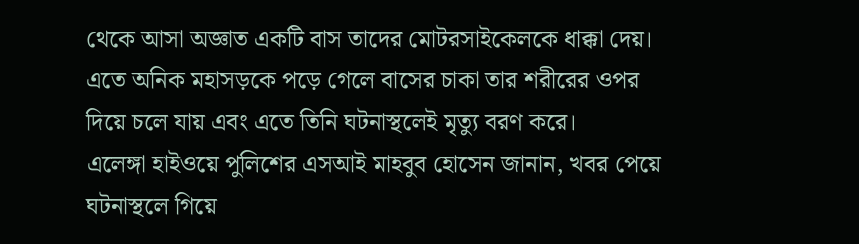থেকে আসা অজ্ঞাত একটি বাস তাদের মোটরসাইকেলকে ধাক্কা দেয়। এতে অনিক মহাসড়কে পড়ে গেলে বাসের চাকা তার শরীরের ওপর দিয়ে চলে যায় এবং এতে তিনি ঘটনাস্থলেই মৃত্যু বরণ করে।
এলেঙ্গা হাইওয়ে পুলিশের এসআই মাহবুব হোসেন জানান, খবর পেয়ে ঘটনাস্থলে গিয়ে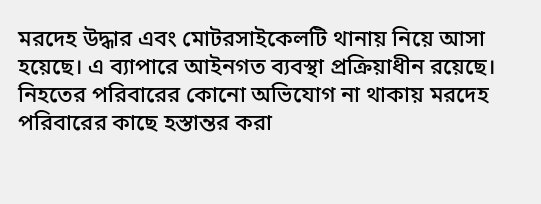মরদেহ উদ্ধার এবং মোটরসাইকেলটি থানায় নিয়ে আসা হয়েছে। এ ব্যাপারে আইনগত ব্যবস্থা প্রক্রিয়াধীন রয়েছে। নিহতের পরিবারের কোনো অভিযোগ না থাকায় মরদেহ পরিবারের কাছে হস্তান্তর করা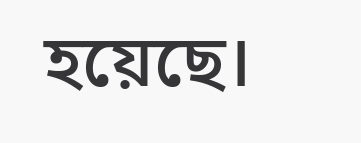হয়েছে।